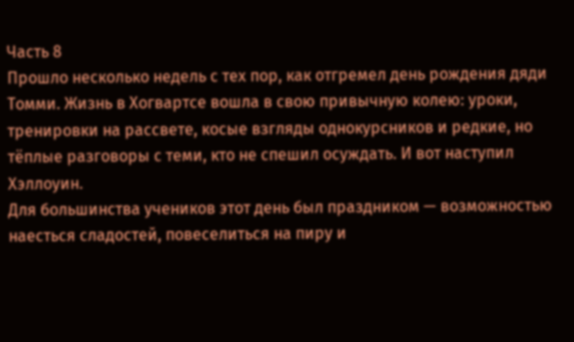Часть 8
Прошло несколько недель с тех пор, как отгремел день рождения дяди Томми. Жизнь в Хогвартсе вошла в свою привычную колею: уроки, тренировки на рассвете, косые взгляды однокурсников и редкие, но тёплые разговоры с теми, кто не спешил осуждать. И вот наступил Хэллоуин.
Для большинства учеников этот день был праздником — возможностью наесться сладостей, повеселиться на пиру и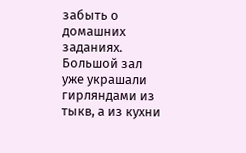забыть о домашних заданиях. Большой зал уже украшали гирляндами из тыкв, а из кухни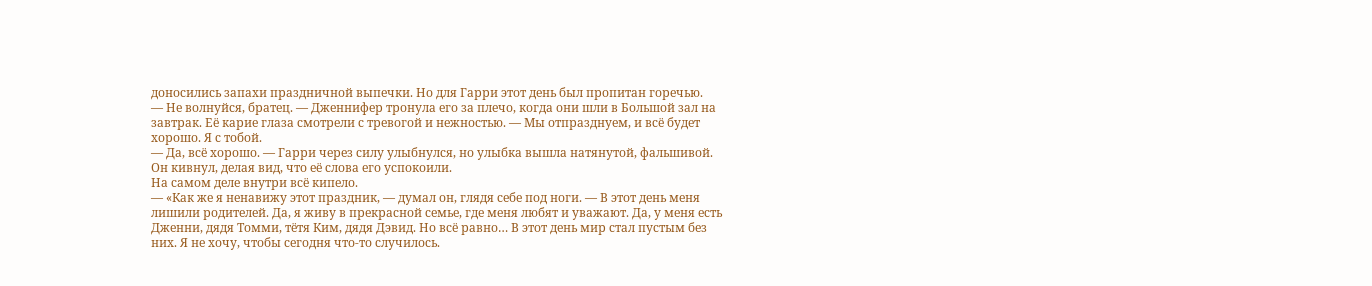доносились запахи праздничной выпечки. Но для Гарри этот день был пропитан горечью.
— Не волнуйся, братец. — Дженнифер тронула его за плечо, когда они шли в Большой зал на завтрак. Её карие глаза смотрели с тревогой и нежностью. — Мы отпразднуем, и всё будет хорошо. Я с тобой.
— Да, всё хорошо. — Гарри через силу улыбнулся, но улыбка вышла натянутой, фальшивой. Он кивнул, делая вид, что её слова его успокоили.
На самом деле внутри всё кипело.
— «Как же я ненавижу этот праздник, — думал он, глядя себе под ноги. — В этот день меня лишили родителей. Да, я живу в прекрасной семье, где меня любят и уважают. Да, у меня есть Дженни, дядя Томми, тётя Ким, дядя Дэвид. Но всё равно… В этот день мир стал пустым без них. Я не хочу, чтобы сегодня что-то случилось.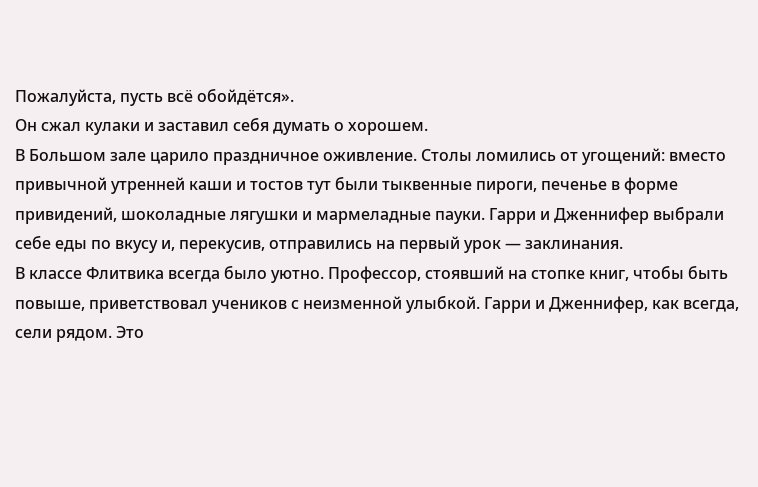Пожалуйста, пусть всё обойдётся».
Он сжал кулаки и заставил себя думать о хорошем.
В Большом зале царило праздничное оживление. Столы ломились от угощений: вместо привычной утренней каши и тостов тут были тыквенные пироги, печенье в форме привидений, шоколадные лягушки и мармеладные пауки. Гарри и Дженнифер выбрали себе еды по вкусу и, перекусив, отправились на первый урок — заклинания.
В классе Флитвика всегда было уютно. Профессор, стоявший на стопке книг, чтобы быть повыше, приветствовал учеников с неизменной улыбкой. Гарри и Дженнифер, как всегда, сели рядом. Это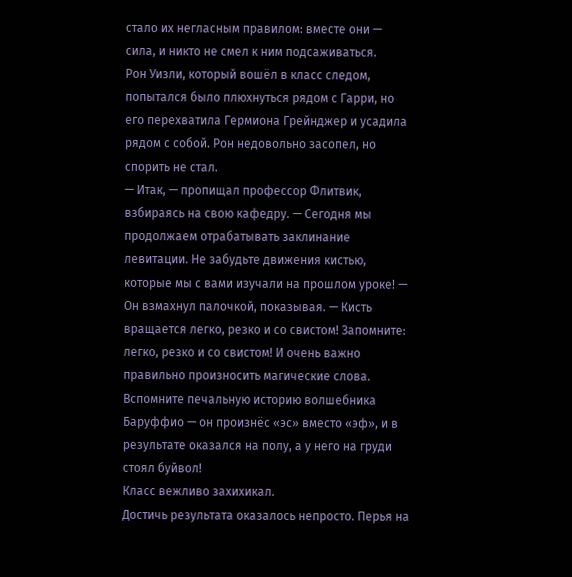стало их негласным правилом: вместе они — сила, и никто не смел к ним подсаживаться.
Рон Уизли, который вошёл в класс следом, попытался было плюхнуться рядом с Гарри, но его перехватила Гермиона Грейнджер и усадила рядом с собой. Рон недовольно засопел, но спорить не стал.
— Итак, — пропищал профессор Флитвик, взбираясь на свою кафедру. — Сегодня мы продолжаем отрабатывать заклинание левитации. Не забудьте движения кистью, которые мы с вами изучали на прошлом уроке! — Он взмахнул палочкой, показывая. — Кисть вращается легко, резко и со свистом! Запомните: легко, резко и со свистом! И очень важно правильно произносить магические слова. Вспомните печальную историю волшебника Баруффио — он произнёс «эс» вместо «эф», и в результате оказался на полу, а у него на груди стоял буйвол!
Класс вежливо захихикал.
Достичь результата оказалось непросто. Перья на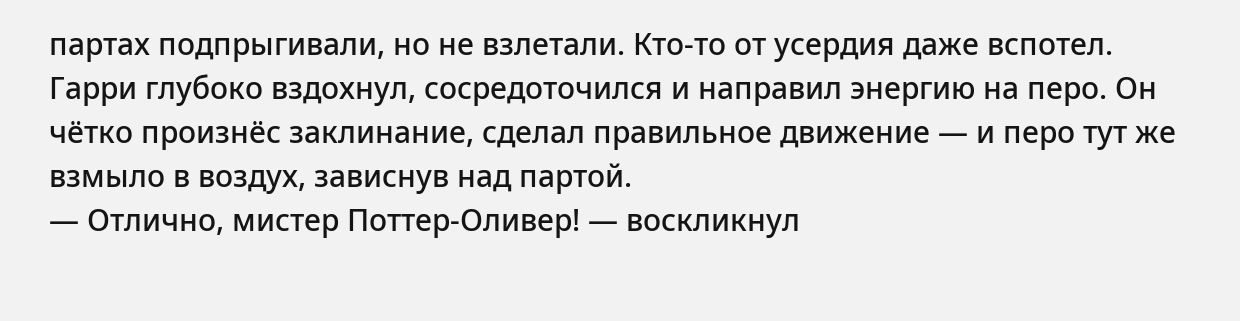партах подпрыгивали, но не взлетали. Кто-то от усердия даже вспотел.
Гарри глубоко вздохнул, сосредоточился и направил энергию на перо. Он чётко произнёс заклинание, сделал правильное движение — и перо тут же взмыло в воздух, зависнув над партой.
— Отлично, мистер Поттер-Оливер! — воскликнул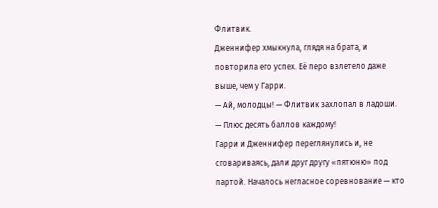Флитвик.
Дженнифер хмыкнула, глядя на брата, и повторила его успех. Её перо взлетело даже выше, чем у Гарри.
— Ай, молодцы! — Флитвик захлопал в ладоши. — Плюс десять баллов каждому!
Гарри и Дженнифер переглянулись и, не сговариваясь, дали друг другу «пятюню» под партой. Началось негласное соревнование — кто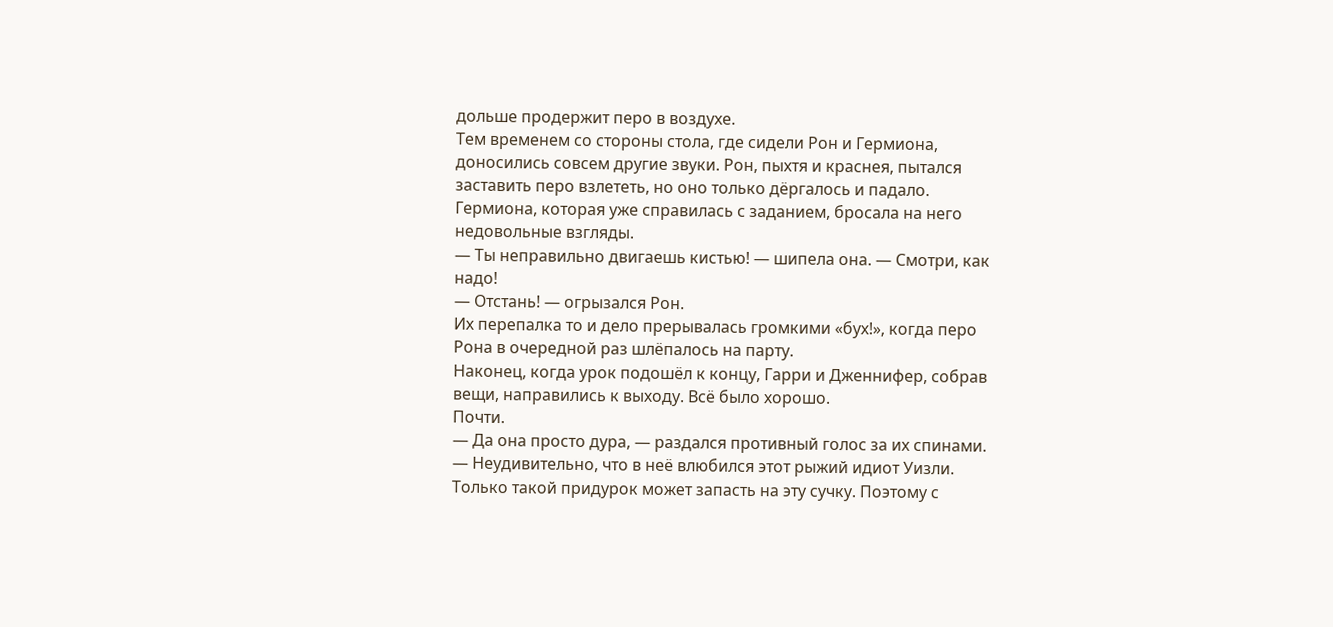дольше продержит перо в воздухе.
Тем временем со стороны стола, где сидели Рон и Гермиона, доносились совсем другие звуки. Рон, пыхтя и краснея, пытался заставить перо взлететь, но оно только дёргалось и падало. Гермиона, которая уже справилась с заданием, бросала на него недовольные взгляды.
— Ты неправильно двигаешь кистью! — шипела она. — Смотри, как надо!
— Отстань! — огрызался Рон.
Их перепалка то и дело прерывалась громкими «бух!», когда перо Рона в очередной раз шлёпалось на парту.
Наконец, когда урок подошёл к концу, Гарри и Дженнифер, собрав вещи, направились к выходу. Всё было хорошо.
Почти.
— Да она просто дура, — раздался противный голос за их спинами. — Неудивительно, что в неё влюбился этот рыжий идиот Уизли. Только такой придурок может запасть на эту сучку. Поэтому с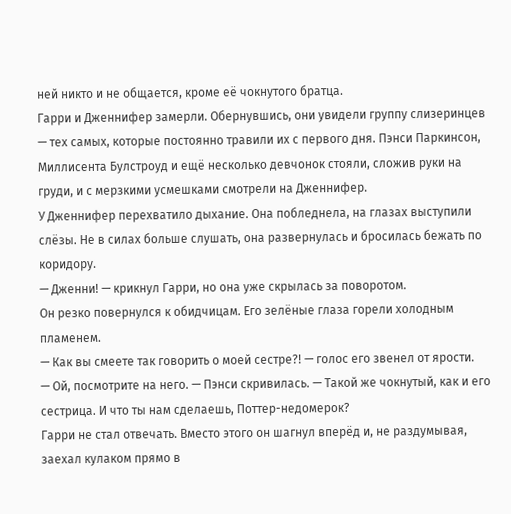ней никто и не общается, кроме её чокнутого братца.
Гарри и Дженнифер замерли. Обернувшись, они увидели группу слизеринцев — тех самых, которые постоянно травили их с первого дня. Пэнси Паркинсон, Миллисента Булстроуд и ещё несколько девчонок стояли, сложив руки на груди, и с мерзкими усмешками смотрели на Дженнифер.
У Дженнифер перехватило дыхание. Она побледнела, на глазах выступили слёзы. Не в силах больше слушать, она развернулась и бросилась бежать по коридору.
— Дженни! — крикнул Гарри, но она уже скрылась за поворотом.
Он резко повернулся к обидчицам. Его зелёные глаза горели холодным пламенем.
— Как вы смеете так говорить о моей сестре?! — голос его звенел от ярости.
— Ой, посмотрите на него. — Пэнси скривилась. — Такой же чокнутый, как и его сестрица. И что ты нам сделаешь, Поттер-недомерок?
Гарри не стал отвечать. Вместо этого он шагнул вперёд и, не раздумывая, заехал кулаком прямо в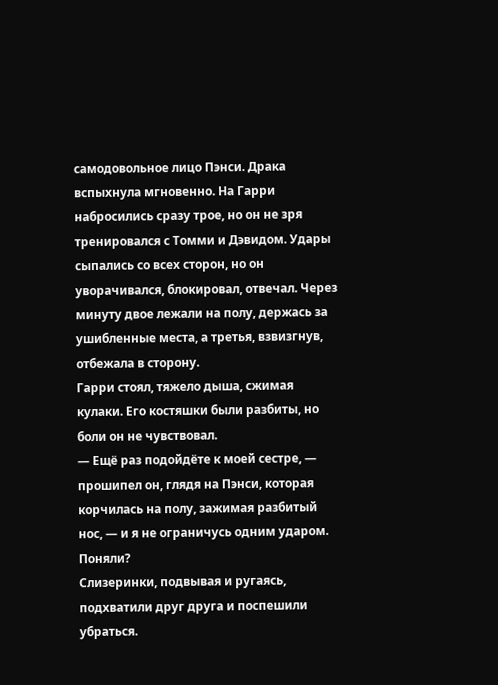самодовольное лицо Пэнси. Драка вспыхнула мгновенно. На Гарри набросились сразу трое, но он не зря тренировался с Томми и Дэвидом. Удары сыпались со всех сторон, но он уворачивался, блокировал, отвечал. Через минуту двое лежали на полу, держась за ушибленные места, а третья, взвизгнув, отбежала в сторону.
Гарри стоял, тяжело дыша, сжимая кулаки. Его костяшки были разбиты, но боли он не чувствовал.
— Ещё раз подойдёте к моей сестре, — прошипел он, глядя на Пэнси, которая корчилась на полу, зажимая разбитый нос, — и я не ограничусь одним ударом. Поняли?
Слизеринки, подвывая и ругаясь, подхватили друг друга и поспешили убраться.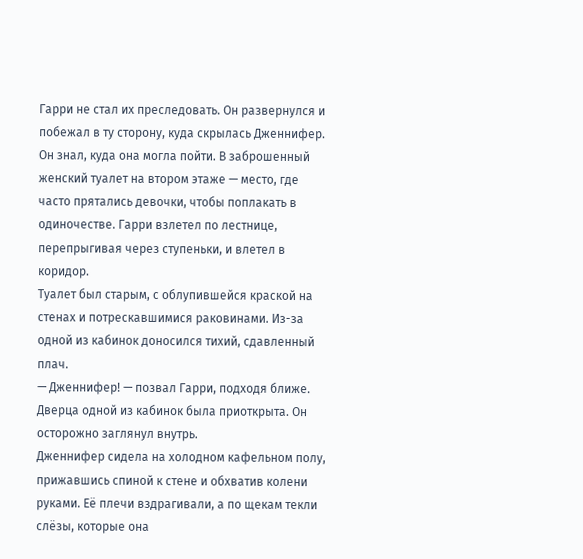Гарри не стал их преследовать. Он развернулся и побежал в ту сторону, куда скрылась Дженнифер.
Он знал, куда она могла пойти. В заброшенный женский туалет на втором этаже — место, где часто прятались девочки, чтобы поплакать в одиночестве. Гарри взлетел по лестнице, перепрыгивая через ступеньки, и влетел в коридор.
Туалет был старым, с облупившейся краской на стенах и потрескавшимися раковинами. Из-за одной из кабинок доносился тихий, сдавленный плач.
— Дженнифер! — позвал Гарри, подходя ближе.
Дверца одной из кабинок была приоткрыта. Он осторожно заглянул внутрь.
Дженнифер сидела на холодном кафельном полу, прижавшись спиной к стене и обхватив колени руками. Её плечи вздрагивали, а по щекам текли слёзы, которые она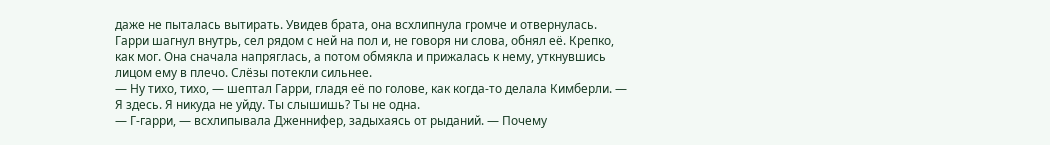даже не пыталась вытирать. Увидев брата, она всхлипнула громче и отвернулась.
Гарри шагнул внутрь, сел рядом с ней на пол и, не говоря ни слова, обнял её. Крепко, как мог. Она сначала напряглась, а потом обмякла и прижалась к нему, уткнувшись лицом ему в плечо. Слёзы потекли сильнее.
— Ну тихо, тихо, — шептал Гарри, гладя её по голове, как когда-то делала Кимберли. — Я здесь. Я никуда не уйду. Ты слышишь? Ты не одна.
— Г-гарри, — всхлипывала Дженнифер, задыхаясь от рыданий. — Почему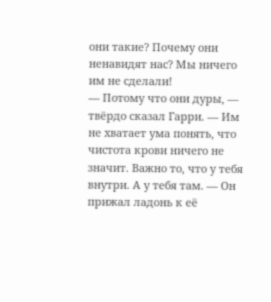они такие? Почему они ненавидят нас? Мы ничего им не сделали!
— Потому что они дуры, — твёрдо сказал Гарри. — Им не хватает ума понять, что чистота крови ничего не значит. Важно то, что у тебя внутри. А у тебя там. — Он прижал ладонь к её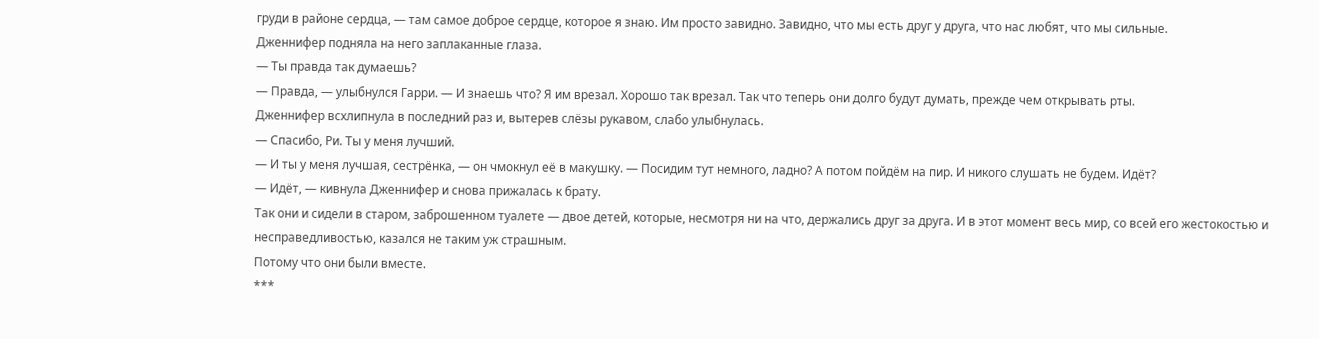груди в районе сердца, — там самое доброе сердце, которое я знаю. Им просто завидно. Завидно, что мы есть друг у друга, что нас любят, что мы сильные.
Дженнифер подняла на него заплаканные глаза.
— Ты правда так думаешь?
— Правда, — улыбнулся Гарри. — И знаешь что? Я им врезал. Хорошо так врезал. Так что теперь они долго будут думать, прежде чем открывать рты.
Дженнифер всхлипнула в последний раз и, вытерев слёзы рукавом, слабо улыбнулась.
— Спасибо, Ри. Ты у меня лучший.
— И ты у меня лучшая, сестрёнка, — он чмокнул её в макушку. — Посидим тут немного, ладно? А потом пойдём на пир. И никого слушать не будем. Идёт?
— Идёт, — кивнула Дженнифер и снова прижалась к брату.
Так они и сидели в старом, заброшенном туалете — двое детей, которые, несмотря ни на что, держались друг за друга. И в этот момент весь мир, со всей его жестокостью и несправедливостью, казался не таким уж страшным.
Потому что они были вместе.
***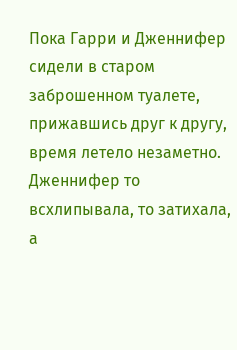Пока Гарри и Дженнифер сидели в старом заброшенном туалете, прижавшись друг к другу, время летело незаметно. Дженнифер то всхлипывала, то затихала, а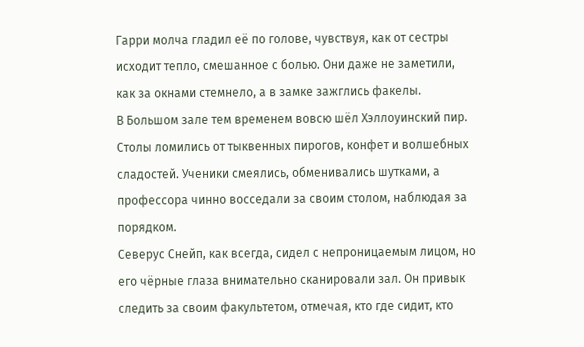Гарри молча гладил её по голове, чувствуя, как от сестры исходит тепло, смешанное с болью. Они даже не заметили, как за окнами стемнело, а в замке зажглись факелы.
В Большом зале тем временем вовсю шёл Хэллоуинский пир. Столы ломились от тыквенных пирогов, конфет и волшебных сладостей. Ученики смеялись, обменивались шутками, а профессора чинно восседали за своим столом, наблюдая за порядком.
Северус Снейп, как всегда, сидел с непроницаемым лицом, но его чёрные глаза внимательно сканировали зал. Он привык следить за своим факультетом, отмечая, кто где сидит, кто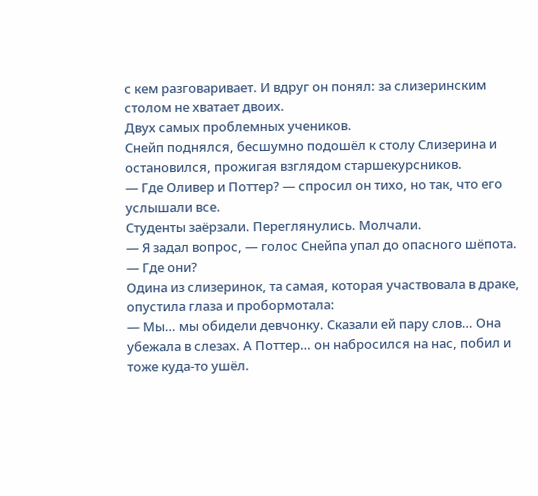с кем разговаривает. И вдруг он понял: за слизеринским столом не хватает двоих.
Двух самых проблемных учеников.
Снейп поднялся, бесшумно подошёл к столу Слизерина и остановился, прожигая взглядом старшекурсников.
— Где Оливер и Поттер? — спросил он тихо, но так, что его услышали все.
Студенты заёрзали. Переглянулись. Молчали.
— Я задал вопрос, — голос Снейпа упал до опасного шёпота. — Где они?
Одина из слизеринок, та самая, которая участвовала в драке, опустила глаза и пробормотала:
— Мы… мы обидели девчонку. Сказали ей пару слов… Она убежала в слезах. А Поттер… он набросился на нас, побил и тоже куда-то ушёл.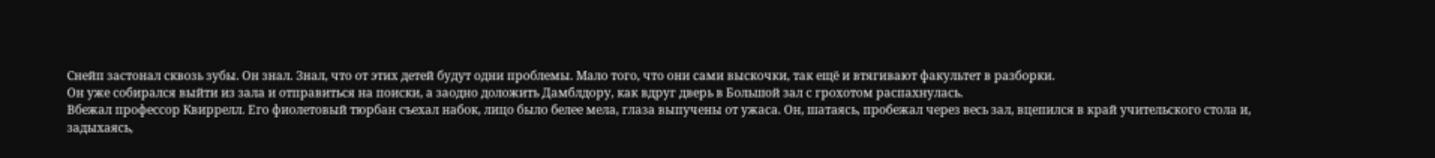Снейп застонал сквозь зубы. Он знал. Знал, что от этих детей будут одни проблемы. Мало того, что они сами выскочки, так ещё и втягивают факультет в разборки.
Он уже собирался выйти из зала и отправиться на поиски, а заодно доложить Дамблдору, как вдруг дверь в Большой зал с грохотом распахнулась.
Вбежал профессор Квиррелл. Его фиолетовый тюрбан съехал набок, лицо было белее мела, глаза выпучены от ужаса. Он, шатаясь, пробежал через весь зал, вцепился в край учительского стола и, задыхаясь,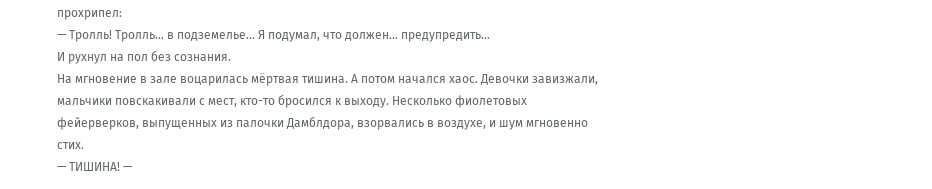прохрипел:
— Тролль! Тролль… в подземелье… Я подумал, что должен… предупредить…
И рухнул на пол без сознания.
На мгновение в зале воцарилась мёртвая тишина. А потом начался хаос. Девочки завизжали, мальчики повскакивали с мест, кто-то бросился к выходу. Несколько фиолетовых фейерверков, выпущенных из палочки Дамблдора, взорвались в воздухе, и шум мгновенно стих.
— ТИШИНА! —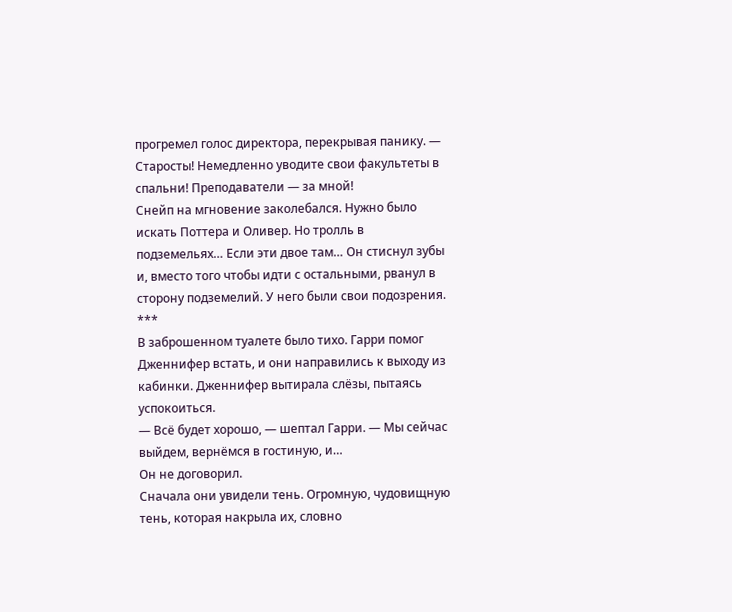прогремел голос директора, перекрывая панику. — Старосты! Немедленно уводите свои факультеты в спальни! Преподаватели — за мной!
Снейп на мгновение заколебался. Нужно было искать Поттера и Оливер. Но тролль в подземельях… Если эти двое там… Он стиснул зубы и, вместо того чтобы идти с остальными, рванул в сторону подземелий. У него были свои подозрения.
***
В заброшенном туалете было тихо. Гарри помог Дженнифер встать, и они направились к выходу из кабинки. Дженнифер вытирала слёзы, пытаясь успокоиться.
— Всё будет хорошо, — шептал Гарри. — Мы сейчас выйдем, вернёмся в гостиную, и…
Он не договорил.
Сначала они увидели тень. Огромную, чудовищную тень, которая накрыла их, словно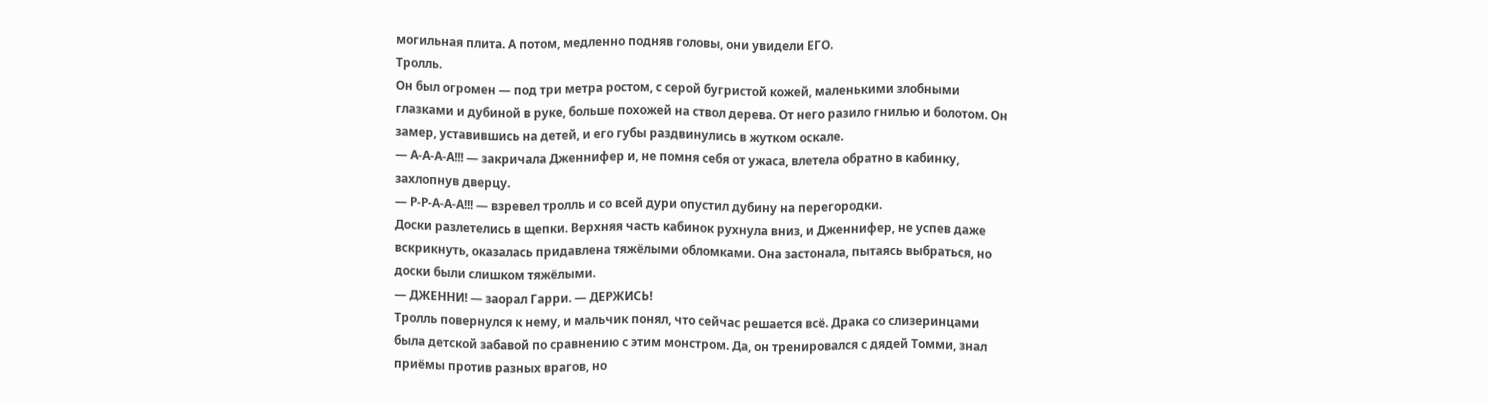могильная плита. А потом, медленно подняв головы, они увидели ЕГО.
Тролль.
Он был огромен — под три метра ростом, с серой бугристой кожей, маленькими злобными глазками и дубиной в руке, больше похожей на ствол дерева. От него разило гнилью и болотом. Он замер, уставившись на детей, и его губы раздвинулись в жутком оскале.
— А-А-А-А!!! — закричала Дженнифер и, не помня себя от ужаса, влетела обратно в кабинку, захлопнув дверцу.
— Р-Р-А-А-А!!! — взревел тролль и со всей дури опустил дубину на перегородки.
Доски разлетелись в щепки. Верхняя часть кабинок рухнула вниз, и Дженнифер, не успев даже вскрикнуть, оказалась придавлена тяжёлыми обломками. Она застонала, пытаясь выбраться, но доски были слишком тяжёлыми.
— ДЖЕННИ! — заорал Гарри. — ДЕРЖИСЬ!
Тролль повернулся к нему, и мальчик понял, что сейчас решается всё. Драка со слизеринцами была детской забавой по сравнению с этим монстром. Да, он тренировался с дядей Томми, знал приёмы против разных врагов, но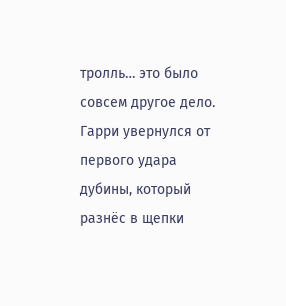тролль… это было совсем другое дело.
Гарри увернулся от первого удара дубины, который разнёс в щепки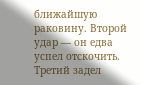ближайшую раковину. Второй удар — он едва успел отскочить. Третий задел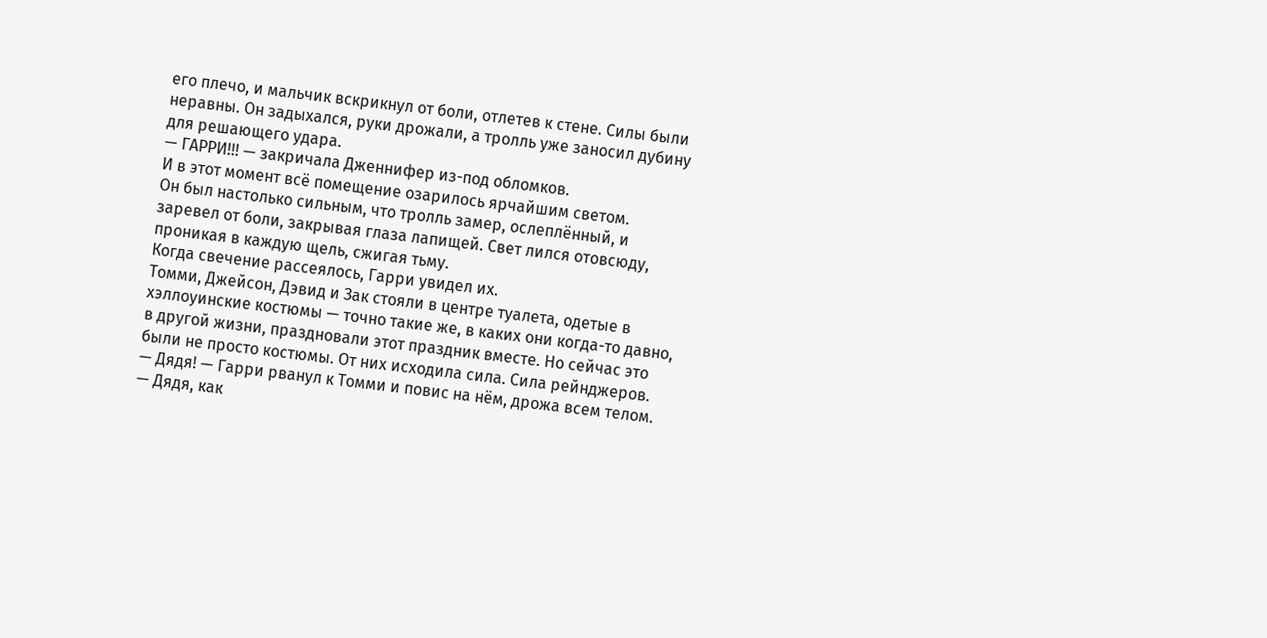его плечо, и мальчик вскрикнул от боли, отлетев к стене. Силы были неравны. Он задыхался, руки дрожали, а тролль уже заносил дубину для решающего удара.
— ГАРРИ!!! — закричала Дженнифер из-под обломков.
И в этот момент всё помещение озарилось ярчайшим светом.
Он был настолько сильным, что тролль замер, ослеплённый, и заревел от боли, закрывая глаза лапищей. Свет лился отовсюду, проникая в каждую щель, сжигая тьму.
Когда свечение рассеялось, Гарри увидел их.
Томми, Джейсон, Дэвид и Зак стояли в центре туалета, одетые в хэллоуинские костюмы — точно такие же, в каких они когда-то давно, в другой жизни, праздновали этот праздник вместе. Но сейчас это были не просто костюмы. От них исходила сила. Сила рейнджеров.
— Дядя! — Гарри рванул к Томми и повис на нём, дрожа всем телом. — Дядя, как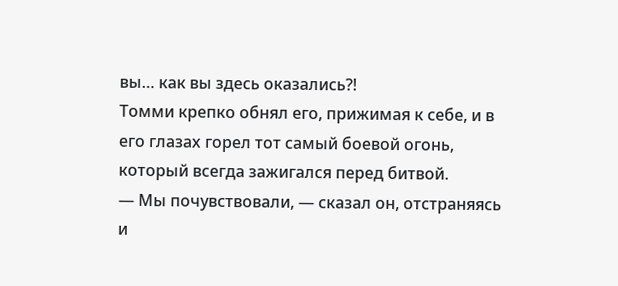вы… как вы здесь оказались?!
Томми крепко обнял его, прижимая к себе, и в его глазах горел тот самый боевой огонь, который всегда зажигался перед битвой.
— Мы почувствовали, — сказал он, отстраняясь и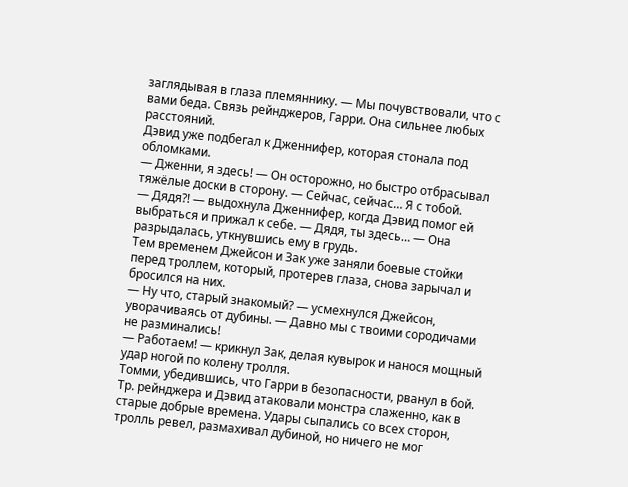заглядывая в глаза племяннику. — Мы почувствовали, что с вами беда. Связь рейнджеров, Гарри. Она сильнее любых расстояний.
Дэвид уже подбегал к Дженнифер, которая стонала под обломками.
— Дженни, я здесь! — Он осторожно, но быстро отбрасывал тяжёлые доски в сторону. — Сейчас, сейчас… Я с тобой.
— Дядя?! — выдохнула Дженнифер, когда Дэвид помог ей выбраться и прижал к себе. — Дядя, ты здесь… — Она разрыдалась, уткнувшись ему в грудь.
Тем временем Джейсон и Зак уже заняли боевые стойки перед троллем, который, протерев глаза, снова зарычал и бросился на них.
— Ну что, старый знакомый? — усмехнулся Джейсон, уворачиваясь от дубины. — Давно мы с твоими сородичами не разминались!
— Работаем! — крикнул Зак, делая кувырок и нанося мощный удар ногой по колену тролля.
Томми, убедившись, что Гарри в безопасности, рванул в бой. Тр. рейнджера и Дэвид атаковали монстра слаженно, как в старые добрые времена. Удары сыпались со всех сторон, тролль ревел, размахивал дубиной, но ничего не мог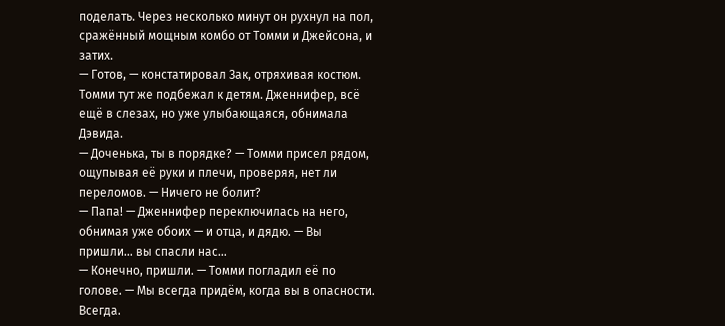поделать. Через несколько минут он рухнул на пол, сражённый мощным комбо от Томми и Джейсона, и затих.
— Готов, — констатировал Зак, отряхивая костюм.
Томми тут же подбежал к детям. Дженнифер, всё ещё в слезах, но уже улыбающаяся, обнимала Дэвида.
— Доченька, ты в порядке? — Томми присел рядом, ощупывая её руки и плечи, проверяя, нет ли переломов. — Ничего не болит?
— Папа! — Дженнифер переключилась на него, обнимая уже обоих — и отца, и дядю. — Вы пришли… вы спасли нас…
— Конечно, пришли. — Томми погладил её по голове. — Мы всегда придём, когда вы в опасности. Всегда.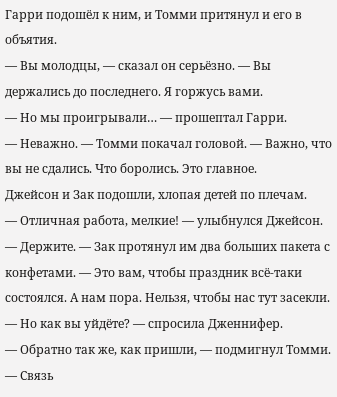Гарри подошёл к ним, и Томми притянул и его в объятия.
— Вы молодцы, — сказал он серьёзно. — Вы держались до последнего. Я горжусь вами.
— Но мы проигрывали… — прошептал Гарри.
— Неважно. — Томми покачал головой. — Важно, что вы не сдались. Что боролись. Это главное.
Джейсон и Зак подошли, хлопая детей по плечам.
— Отличная работа, мелкие! — улыбнулся Джейсон.
— Держите. — Зак протянул им два больших пакета с конфетами. — Это вам, чтобы праздник всё-таки состоялся. А нам пора. Нельзя, чтобы нас тут засекли.
— Но как вы уйдёте? — спросила Дженнифер.
— Обратно так же, как пришли, — подмигнул Томми. — Связь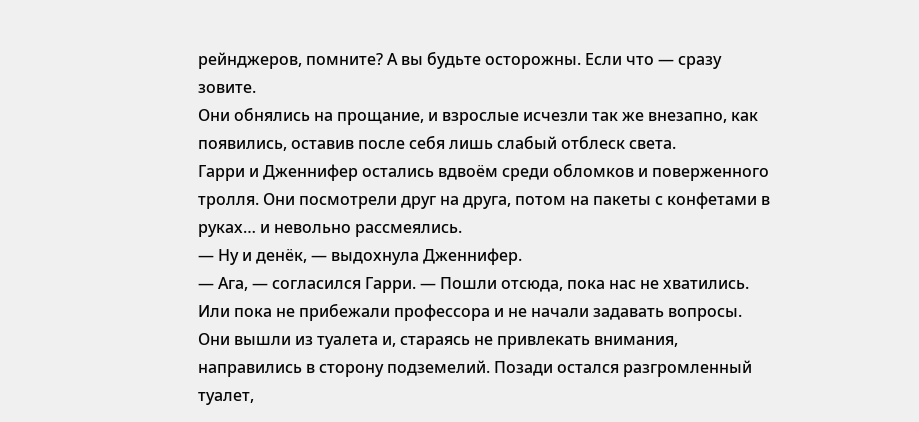рейнджеров, помните? А вы будьте осторожны. Если что — сразу зовите.
Они обнялись на прощание, и взрослые исчезли так же внезапно, как появились, оставив после себя лишь слабый отблеск света.
Гарри и Дженнифер остались вдвоём среди обломков и поверженного тролля. Они посмотрели друг на друга, потом на пакеты с конфетами в руках… и невольно рассмеялись.
— Ну и денёк, — выдохнула Дженнифер.
— Ага, — согласился Гарри. — Пошли отсюда, пока нас не хватились. Или пока не прибежали профессора и не начали задавать вопросы.
Они вышли из туалета и, стараясь не привлекать внимания, направились в сторону подземелий. Позади остался разгромленный туалет,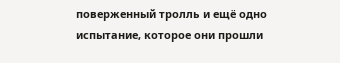поверженный тролль и ещё одно испытание, которое они прошли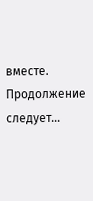вместе.
Продолжение следует…